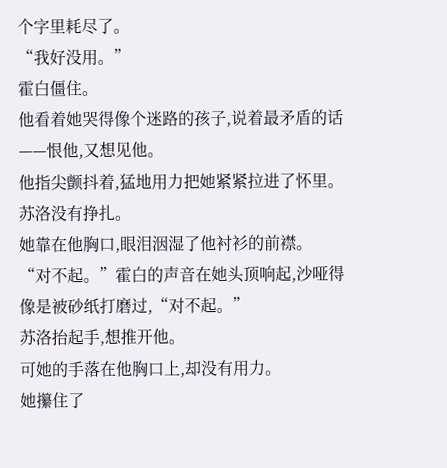个字里耗尽了。
“我好没用。”
霍白僵住。
他看着她哭得像个迷路的孩子,说着最矛盾的话——恨他,又想见他。
他指尖颤抖着,猛地用力把她紧紧拉进了怀里。
苏洛没有挣扎。
她靠在他胸口,眼泪洇湿了他衬衫的前襟。
“对不起。”霍白的声音在她头顶响起,沙哑得像是被砂纸打磨过,“对不起。”
苏洛抬起手,想推开他。
可她的手落在他胸口上,却没有用力。
她攥住了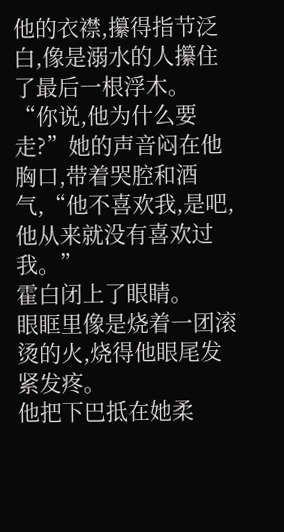他的衣襟,攥得指节泛白,像是溺水的人攥住了最后一根浮木。
“你说,他为什么要走?”她的声音闷在他胸口,带着哭腔和酒气,“他不喜欢我,是吧,他从来就没有喜欢过我。”
霍白闭上了眼睛。
眼眶里像是烧着一团滚烫的火,烧得他眼尾发紧发疼。
他把下巴抵在她柔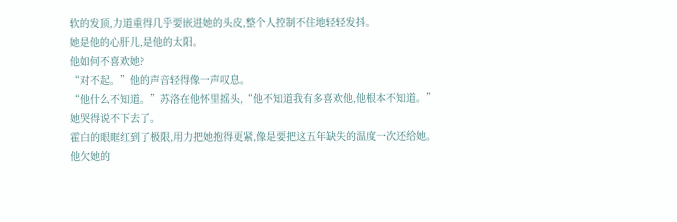软的发顶,力道重得几乎要嵌进她的头皮,整个人控制不住地轻轻发抖。
她是他的心肝儿,是他的太阳。
他如何不喜欢她?
“对不起。”他的声音轻得像一声叹息。
“他什么不知道。”苏洛在他怀里摇头,“他不知道我有多喜欢他,他根本不知道。”
她哭得说不下去了。
霍白的眼眶红到了极限,用力把她抱得更紧,像是要把这五年缺失的温度一次还给她。
他欠她的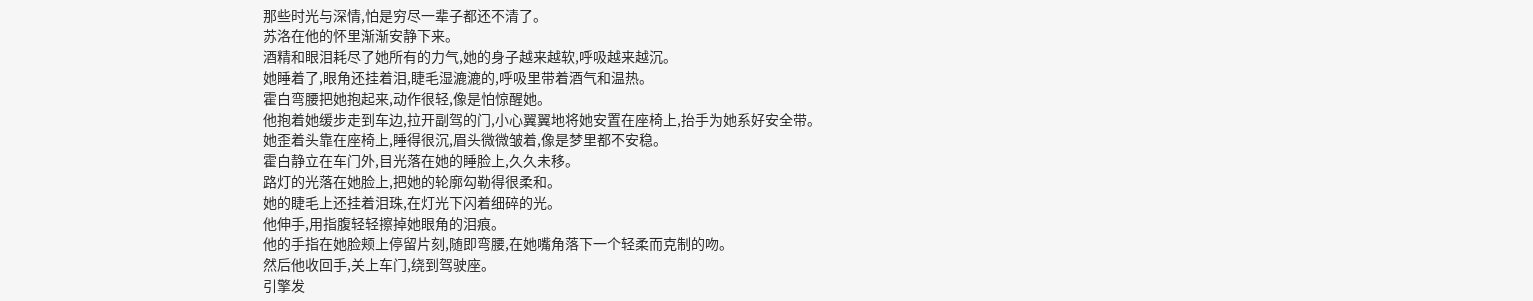那些时光与深情,怕是穷尽一辈子都还不清了。
苏洛在他的怀里渐渐安静下来。
酒精和眼泪耗尽了她所有的力气,她的身子越来越软,呼吸越来越沉。
她睡着了,眼角还挂着泪,睫毛湿漉漉的,呼吸里带着酒气和温热。
霍白弯腰把她抱起来,动作很轻,像是怕惊醒她。
他抱着她缓步走到车边,拉开副驾的门,小心翼翼地将她安置在座椅上,抬手为她系好安全带。
她歪着头靠在座椅上,睡得很沉,眉头微微皱着,像是梦里都不安稳。
霍白静立在车门外,目光落在她的睡脸上,久久未移。
路灯的光落在她脸上,把她的轮廓勾勒得很柔和。
她的睫毛上还挂着泪珠,在灯光下闪着细碎的光。
他伸手,用指腹轻轻擦掉她眼角的泪痕。
他的手指在她脸颊上停留片刻,随即弯腰,在她嘴角落下一个轻柔而克制的吻。
然后他收回手,关上车门,绕到驾驶座。
引擎发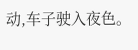动,车子驶入夜色。